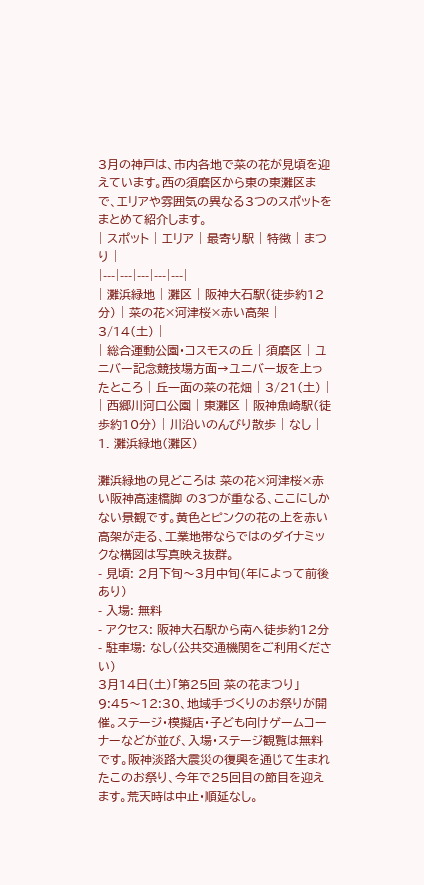3月の神戸は、市内各地で菜の花が見頃を迎えています。西の須磨区から東の東灘区まで、エリアや雰囲気の異なる3つのスポットをまとめて紹介します。
| スポット | エリア | 最寄り駅 | 特徴 | まつり |
|---|---|---|---|---|
| 灘浜緑地 | 灘区 | 阪神大石駅(徒歩約12分) | 菜の花×河津桜×赤い高架 | 3/14(土) |
| 総合運動公園・コスモスの丘 | 須磨区 | ユニバー記念競技場方面→ユニバー坂を上ったところ | 丘一面の菜の花畑 | 3/21(土) |
| 西郷川河口公園 | 東灘区 | 阪神魚崎駅(徒歩約10分) | 川沿いのんびり散歩 | なし |
1. 灘浜緑地(灘区)

灘浜緑地の見どころは 菜の花×河津桜×赤い阪神高速橋脚 の3つが重なる、ここにしかない景観です。黄色とピンクの花の上を赤い高架が走る、工業地帯ならではのダイナミックな構図は写真映え抜群。
- 見頃: 2月下旬〜3月中旬(年によって前後あり)
- 入場: 無料
- アクセス: 阪神大石駅から南へ徒歩約12分
- 駐車場: なし(公共交通機関をご利用ください)
3月14日(土)「第25回 菜の花まつり」
9:45〜12:30、地域手づくりのお祭りが開催。ステージ・模擬店・子ども向けゲームコーナーなどが並び、入場・ステージ観覧は無料です。阪神淡路大震災の復興を通じて生まれたこのお祭り、今年で25回目の節目を迎えます。荒天時は中止・順延なし。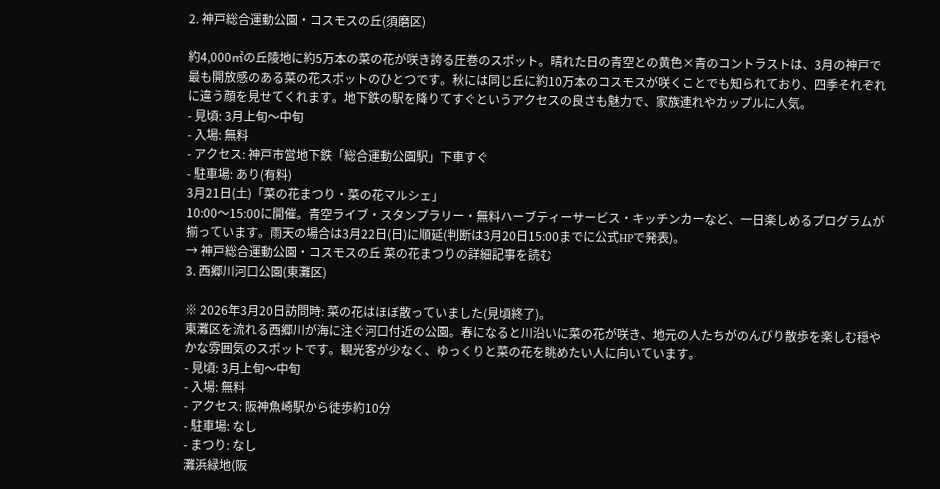2. 神戸総合運動公園・コスモスの丘(須磨区)

約4,000㎡の丘陵地に約5万本の菜の花が咲き誇る圧巻のスポット。晴れた日の青空との黄色×青のコントラストは、3月の神戸で最も開放感のある菜の花スポットのひとつです。秋には同じ丘に約10万本のコスモスが咲くことでも知られており、四季それぞれに違う顔を見せてくれます。地下鉄の駅を降りてすぐというアクセスの良さも魅力で、家族連れやカップルに人気。
- 見頃: 3月上旬〜中旬
- 入場: 無料
- アクセス: 神戸市営地下鉄「総合運動公園駅」下車すぐ
- 駐車場: あり(有料)
3月21日(土)「菜の花まつり・菜の花マルシェ」
10:00〜15:00に開催。青空ライブ・スタンプラリー・無料ハーブティーサービス・キッチンカーなど、一日楽しめるプログラムが揃っています。雨天の場合は3月22日(日)に順延(判断は3月20日15:00までに公式HPで発表)。
→ 神戸総合運動公園・コスモスの丘 菜の花まつりの詳細記事を読む
3. 西郷川河口公園(東灘区)

※ 2026年3月20日訪問時: 菜の花はほぼ散っていました(見頃終了)。
東灘区を流れる西郷川が海に注ぐ河口付近の公園。春になると川沿いに菜の花が咲き、地元の人たちがのんびり散歩を楽しむ穏やかな雰囲気のスポットです。観光客が少なく、ゆっくりと菜の花を眺めたい人に向いています。
- 見頃: 3月上旬〜中旬
- 入場: 無料
- アクセス: 阪神魚崎駅から徒歩約10分
- 駐車場: なし
- まつり: なし
灘浜緑地(阪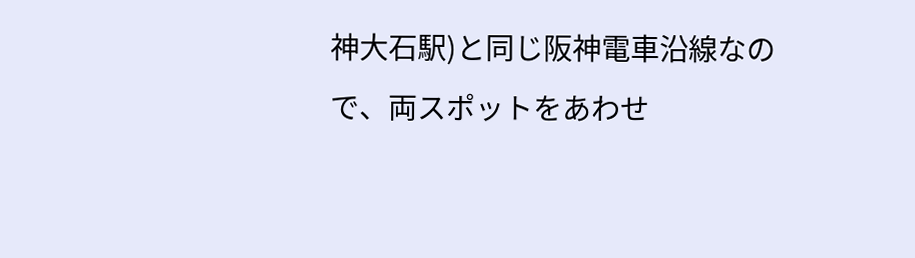神大石駅)と同じ阪神電車沿線なので、両スポットをあわせ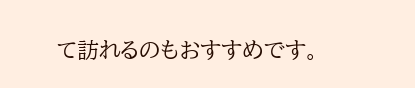て訪れるのもおすすめです。